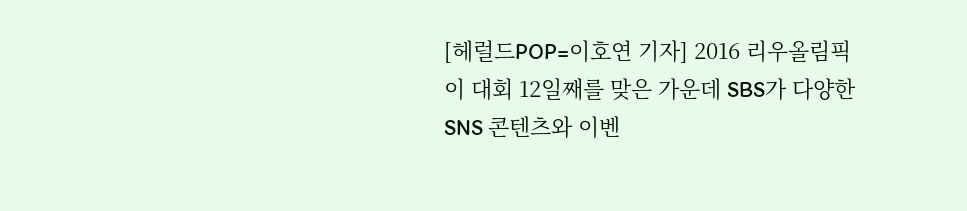[헤럴드POP=이호연 기자] 2016 리우올림픽이 대회 12일째를 맞은 가운데 SBS가 다양한 SNS 콘텐츠와 이벤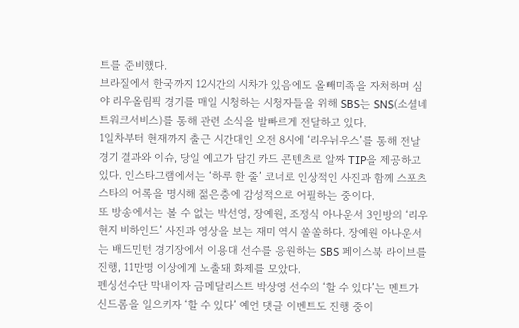트를 준비했다.
브라질에서 한국까지 12시간의 시차가 있음에도 올빼미족을 자처하며 심야 리우올림픽 경기를 매일 시청하는 시청자들을 위해 SBS는 SNS(소셜네트워크서비스)를 통해 관련 소식을 발빠르게 전달하고 있다.
1일차부터 현재까지 출근 시간대인 오전 8시에 ‘리우뉘우스’를 통해 전날 경기 결과와 이슈, 당일 예고가 담긴 카드 콘텐츠로 알짜 TIP을 제공하고 있다. 인스타그램에서는 ‘하루 한 줄’ 코너로 인상적인 사진과 함께 스포츠 스타의 어록을 명시해 젊은층에 감성적으로 어필하는 중이다.
또 방송에서는 볼 수 없는 박선영, 장예원, 조정식 아나운서 3인방의 ‘리우 현지 비하인드’ 사진과 영상을 보는 재미 역시 쏠쏠하다. 장예원 아나운서는 배드민턴 경기장에서 이용대 선수를 응원하는 SBS 페이스북 라이브를 진행, 11만명 이상에게 노출돼 화제를 모았다.
펜싱선수단 막내이자 금메달리스트 박상영 선수의 ‘할 수 있다’는 멘트가 신드롬을 일으키자 ‘할 수 있다’ 예언 댓글 이벤트도 진행 중이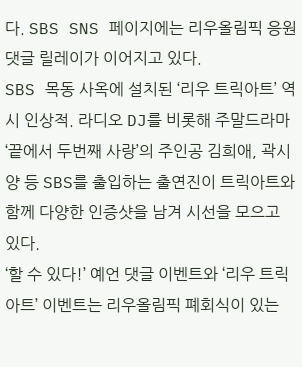다. SBS SNS 페이지에는 리우올림픽 응원 댓글 릴레이가 이어지고 있다.
SBS 목동 사옥에 설치된 ‘리우 트릭아트’ 역시 인상적. 라디오 DJ를 비롯해 주말드라마 ‘끝에서 두번째 사랑’의 주인공 김희애, 곽시양 등 SBS를 출입하는 출연진이 트릭아트와 함께 다양한 인증샷을 남겨 시선을 모으고 있다.
‘할 수 있다!’ 예언 댓글 이벤트와 ‘리우 트릭아트’ 이벤트는 리우올림픽 폐회식이 있는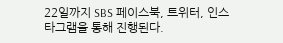22일까지 SBS 페이스북, 트위터, 인스타그램을 통해 진행된다.